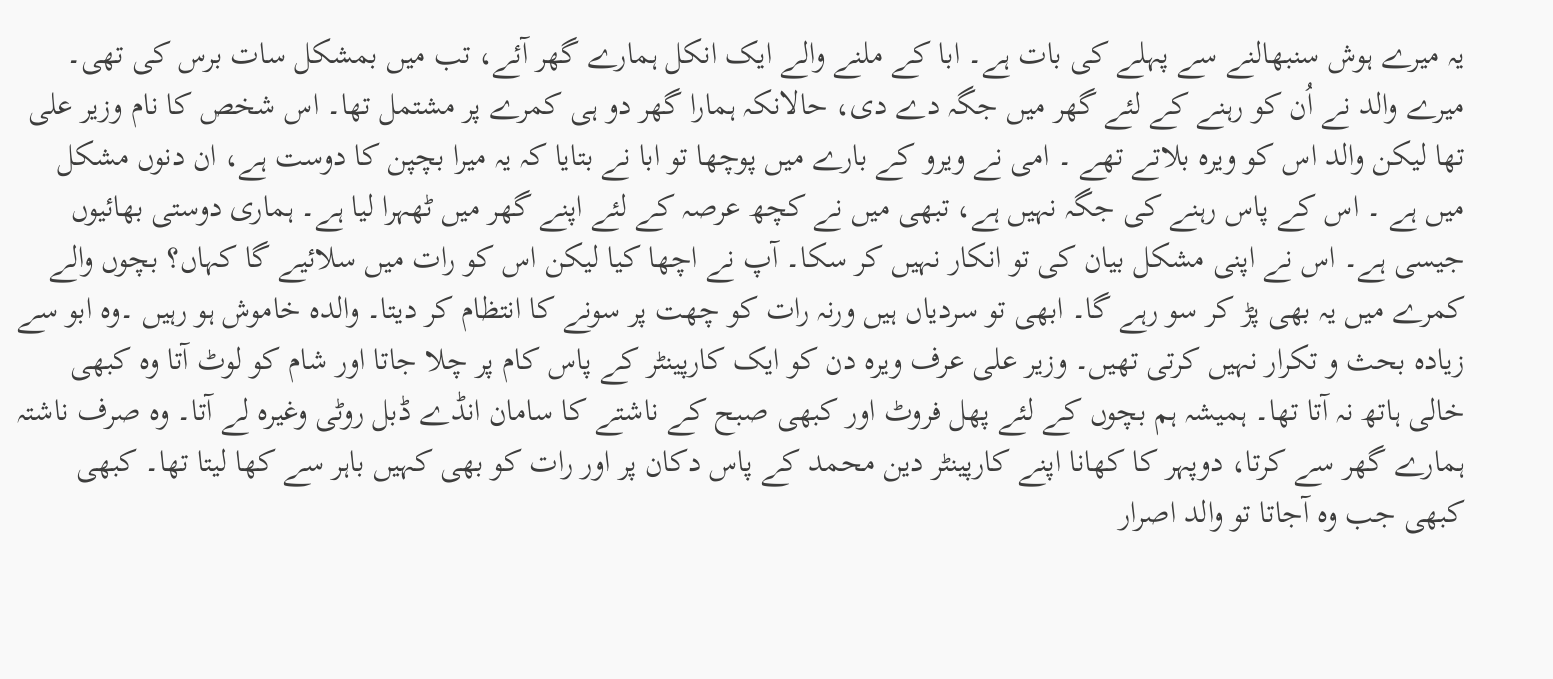یہ میرے ہوش سنبھالنے سے پہلے کی بات ہے۔ ابا کے ملنے والے ایک انکل ہمارے گھر آئے، تب میں بمشکل سات برس کی تھی۔ میرے والد نے اُن کو رہنے کے لئے گھر میں جگہ دے دی، حالانکہ ہمارا گھر دو ہی کمرے پر مشتمل تھا۔ اس شخص کا نام وزیر علی تھا لیکن والد اس کو ویره بلاتے تھے ۔ امی نے ویرو کے بارے میں پوچھا تو ابا نے بتایا کہ یہ میرا بچپن کا دوست ہے، ان دنوں مشکل میں ہے ۔ اس کے پاس رہنے کی جگہ نہیں ہے، تبھی میں نے کچھ عرصہ کے لئے اپنے گھر میں ٹھہرا لیا ہے۔ ہماری دوستی بھائیوں جیسی ہے۔ اس نے اپنی مشکل بیان کی تو انکار نہیں کر سکا۔ آپ نے اچھا کیا لیکن اس کو رات میں سلائیے گا کہاں؟ بچوں والے کمرے میں یہ بھی پڑ کر سو رہے گا۔ ابھی تو سردیاں ہیں ورنہ رات کو چھت پر سونے کا انتظام کر دیتا۔ والدہ خاموش ہو رہیں ۔وہ ابو سے زیادہ بحث و تکرار نہیں کرتی تھیں۔ وزير علی عرف ویره دن کو ایک کارپینٹر کے پاس کام پر چلا جاتا اور شام کو لوٹ آتا وہ کبھی خالی ہاتھ نہ آتا تھا۔ ہمیشہ ہم بچوں کے لئے پھل فروٹ اور کبھی صبح کے ناشتے کا سامان انڈے ڈبل روٹی وغیرہ لے آتا۔ وہ صرف ناشتہ ہمارے گھر سے کرتا، دوپہر کا کھانا اپنے کارپینٹر دین محمد کے پاس دکان پر اور رات کو بھی کہیں باہر سے کھا لیتا تھا۔ کبھی کبھی جب وہ آجاتا تو والد اصرار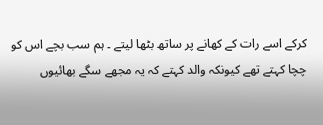کرکے اسے رات کے کھانے پر ساتھ بٹھا لیتے ۔ ہم سب بچے اس کو چچا کہتے تھے کیونکہ والد کہتے کہ یہ مجھے سگے بھائیوں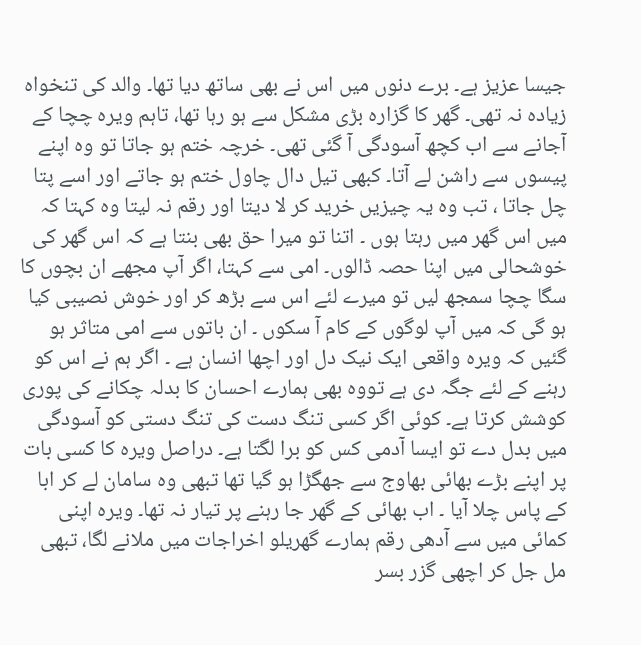جیسا عزیز ہے۔ برے دنوں میں اس نے بھی ساتھ دیا تھا۔ والد کی تنخواہ زیادہ نہ تھی۔ گھر کا گزارہ بڑی مشکل سے ہو رہا تھا، تاہم ویره چچا کے آجانے سے اب کچھ آسودگی آ گئی تھی۔ خرچہ ختم ہو جاتا تو وہ اپنے پیسوں سے راشن لے آتا۔ کبھی تیل دال چاول ختم ہو جاتے اور اسے پتا چل جاتا ، تب وہ یہ چیزیں خرید کر لا دیتا اور رقم نہ لیتا وہ کہتا کہ میں اس گھر میں رہتا ہوں ۔ اتنا تو میرا حق بھی بنتا ہے کہ اس گھر کی خوشحالی میں اپنا حصہ ڈالوں۔ امی سے کہتا، اگر آپ مجھے ان بچوں کا سگا چچا سمجھ لیں تو میرے لئے اس سے بڑھ کر اور خوش نصیبی کیا ہو گی کہ میں آپ لوگوں کے کام آ سکوں ۔ ان باتوں سے امی متاثر ہو گئیں کہ ویرہ واقعی ایک نیک دل اور اچھا انسان ہے ۔ اگر ہم نے اس کو رہنے کے لئے جگہ دی ہے تووہ بھی ہمارے احسان کا بدلہ چکانے کی پوری کوشش کرتا ہے۔ کوئی اگر کسی تنگ دست کی تنگ دستی کو آسودگی میں بدل دے تو ایسا آدمی کس کو برا لگتا ہے۔ دراصل ویرہ کا کسی بات پر اپنے بڑے بھائی بھاوج سے جھگڑا ہو گیا تھا تبھی وہ سامان لے کر ابا کے پاس چلا آیا ۔ اب بھائی کے گھر جا رہنے پر تیار نہ تھا۔ ویرہ اپنی کمائی میں سے آدھی رقم ہمارے گھریلو اخراجات میں ملانے لگا، تبھی مل جل کر اچھی گزر بسر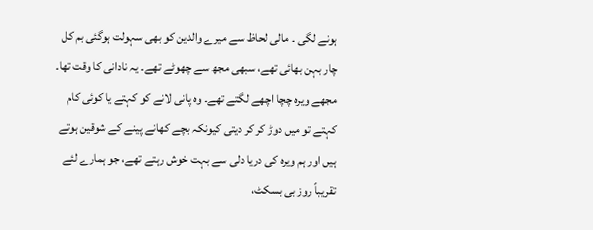ہونے لگی ۔ مالی لحاظ سے میرے والدین کو بھی سہولت ہوگئی بم کل چار بہن بھائی تھے، سبھی مجھ سے چھوٹے تھے۔ یہ نادانی کا وقت تھا۔ مجھے ویرہ چچا اچھے لگتے تھے۔ وہ پانی لانے کو کہتے یا کوئی کام کہتے تو میں دوڑ کر کر دیتی کیونکہ بچے کھانے پینے کے شوقین ہوتے ہیں اور ہم ویرہ کی دریا دلی سے بہت خوش رہتے تھے، جو ہمارے لئے تقریباً روز بی بسکٹ،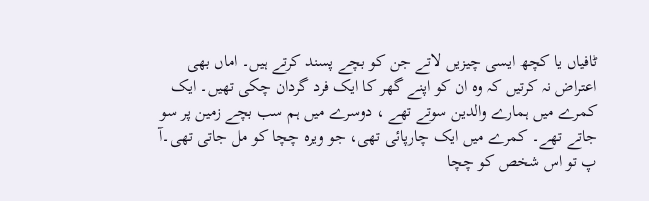ٹافیاں یا کچھ ایسی چیزیں لاتے جن کو بچے پسند کرتے ہیں۔ اماں بھی اعتراض نہ کرتیں کہ وہ ان کو اپنے گھر کا ایک فرد گردان چکی تھیں۔ ایک کمرے میں ہمارے والدین سوتے تھے ، دوسرے میں ہم سب بچے زمین پر سو جاتے تھے۔ کمرے میں ایک چارپائی تھی، جو ویرہ چچا کو مل جاتی تھی۔آ پ تو اس شخص کو چچا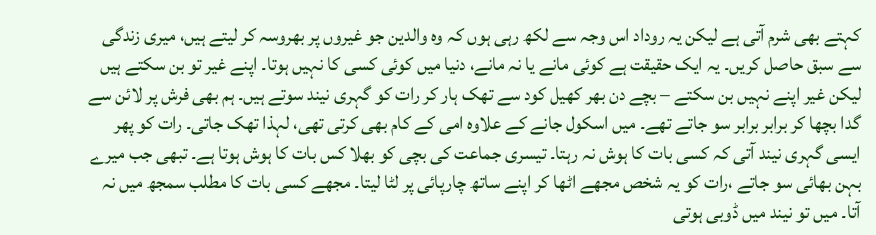کہتے بھی شرم آتی ہے لیکن یہ روداد اس وجہ سے لکھ رہی ہوں کہ وہ والدین جو غیروں پر بھروسہ کر لیتے ہیں، میری زندگی سے سبق حاصل کریں۔ یہ ایک حقیقت ہے کوئی مانے یا نہ مانے، دنیا میں کوئی کسی کا نہیں ہوتا۔ اپنے غیر تو بن سکتے ہیں لیکن غیر اپنے نہیں بن سکتے – بچے دن بھر کھیل کود سے تھک ہار کر رات کو گہری نیند سوتے ہیں۔ ہم بھی فرش پر لائن سے گدا بچھا کر برابر برابر سو جاتے تھے۔ میں اسکول جانے کے علاوہ امی کے کام بھی کرتی تھی، لہذا تھک جاتی۔ رات کو پھر ایسی گہری نیند آتی کہ کسی بات کا ہوش نہ رہتا۔ تیسری جماعت کی بچی کو بھلا کس بات کا ہوش ہوتا ہے۔ تبھی جب میرے بہن بھائی سو جاتے ،رات کو یہ شخص مجھے اٹھا کر اپنے ساتھ چارپائی پر لٹا لیتا۔ مجھے کسی بات کا مطلب سمجھ میں نہ آتا۔ میں تو نیند میں ڈوبی ہوتی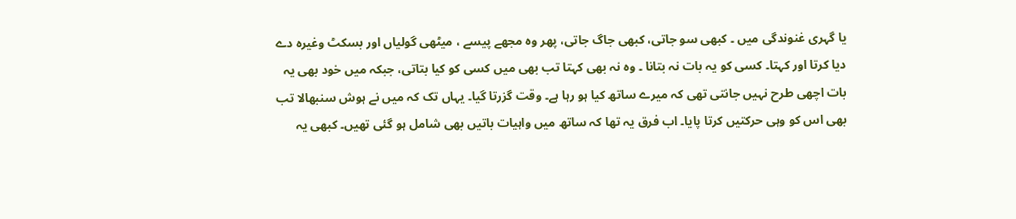یا گہری غنوندگی میں ۔ کبھی سو جاتی، کبھی جاگ جاتی، پھر وہ مجھے پیسے ، میٹھی گولیاں اور بسکٹ وغیرہ دے دیا کرتا اور کہتا۔ کسی کو یہ بات نہ بتانا ۔ وہ نہ بھی کہتا تب بھی میں کسی کو کیا بتاتی، جبکہ میں خود بھی یہ بات اچھی طرح نہیں جانتی تھی کہ میرے ساتھ کیا ہو رہا ہے۔ وقت گزرتا گیا۔ یہاں تک کہ میں نے ہوش سنبھالا تب بھی اس کو وہی حرکتیں کرتا پایا۔ اب فرق یہ تھا کہ ساتھ میں واہیات باتیں بھی شامل ہو گئی تھیں۔ کبھی یہ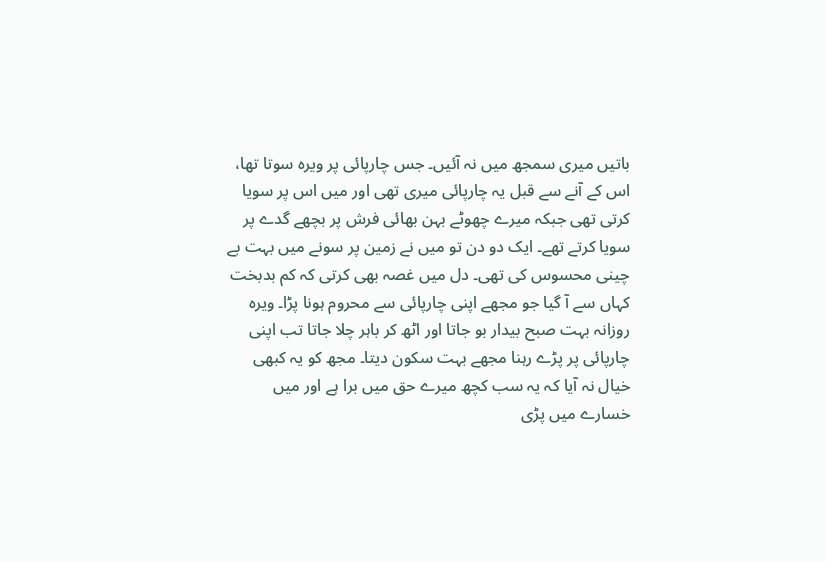باتیں میری سمجھ میں نہ آئیں۔ جس چارپائی پر ویرہ سوتا تھا، اس کے آنے سے قبل یہ چارپائی میری تھی اور میں اس پر سویا کرتی تھی جبکہ میرے چھوٹے بہن بھائی فرش پر بچھے گدے پر سویا کرتے تھے۔ ایک دو دن تو میں نے زمین پر سونے میں بہت بے چینی محسوس کی تھی۔ دل میں غصہ بھی کرتی کہ کم بدبخت کہاں سے آ گیا جو مجھے اپنی چارپائی سے محروم ہونا پڑا۔ ویرہ روزانہ بہت صبح بیدار بو جاتا اور اٹھ کر باہر چلا جاتا تب اپنی چارپائی پر پڑے رہنا مجھے بہت سکون دیتا۔ مجھ کو یہ کبھی خیال نہ آیا کہ یہ سب کچھ میرے حق میں برا ہے اور میں خسارے میں پڑی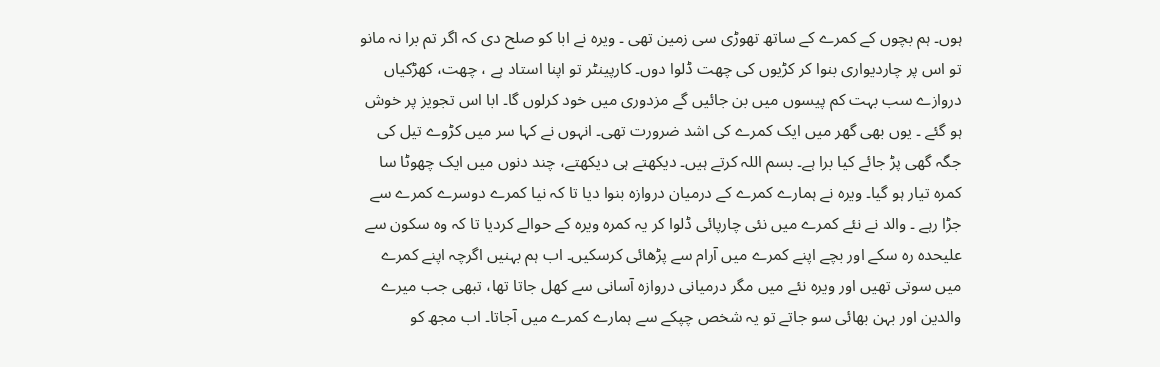ہوں۔ ہم بچوں کے کمرے کے ساتھ تھوڑی سی زمین تھی ۔ ویرہ نے ابا کو صلح دی کہ اگر تم برا نہ مانو تو اس پر چاردیواری بنوا کر کڑیوں کی چھت ڈلوا دوں۔ کارپینٹر تو اپنا استاد ہے ، چھت، کھڑکیاں دروازے سب بہت کم پیسوں میں بن جائیں گے مزدوری میں خود کرلوں گا۔ ابا اس تجویز پر خوش ہو گئے ۔ یوں بھی گھر میں ایک کمرے کی اشد ضرورت تھی۔ انہوں نے کہا سر میں کڑوے تیل کی جگہ گھی پڑ جائے کیا برا ہے۔ بسم اللہ کرتے ہیں۔ دیکھتے ہی دیکھتے، چند دنوں میں ایک چھوٹا سا کمرہ تیار ہو گیا۔ ویرہ نے ہمارے کمرے کے درمیان دروازه بنوا دیا تا کہ نیا کمرے دوسرے کمرے سے جڑا رہے ۔ والد نے نئے کمرے میں نئی چارپائی ڈلوا کر یہ کمرہ ویرہ کے حوالے کردیا تا کہ وہ سکون سے علیحدہ رہ سکے اور بچے اپنے کمرے میں آرام سے پڑھائی کرسکیں۔ اب ہم بہنیں اگرچہ اپنے کمرے میں سوتی تھیں اور ویرہ نئے میں مگر درمیانی دروازہ آسانی سے کھل جاتا تھا، تبھی جب میرے والدین اور بہن بھائی سو جاتے تو یہ شخص چپکے سے ہمارے کمرے میں آجاتا۔ اب مجھ کو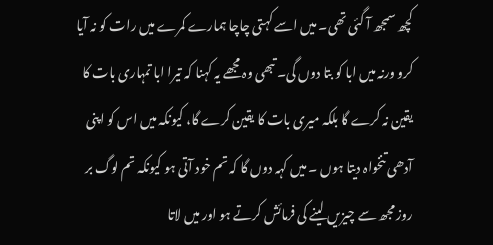کچھ سمجھ آ گئی تھی۔ میں اسے کہتی چاچا ہمارے کمرے میں رات کو نہ آیا کرو ورنہ میں ابا کو بتا دوں گی۔ تبھی وہ مجھے یہ کہنا کہ تیرا ابا تمہاری بات کا یقین نہ کرے گا بلکہ میری بات کا یقین کرے گا، کیونکہ میں اس کو اپنی آدھی تنخواہ دیتا ہوں ۔ میں کہہ دوں گا کہ تم خود آتی ہو کیونکہ تم لوگ بر روز مجھ سے چیزیں لینے کی فرمائش کرتے ہو اور میں لاتا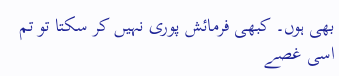بھی ہوں۔ کبھی فرمائش پوری نہیں کر سکتا تو تم اسی غصے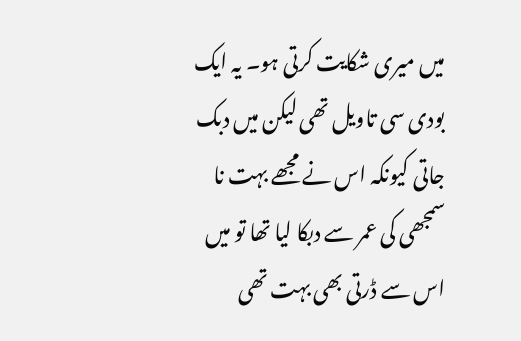میں میری شکایت کرتی ہو۔ یہ ایک بودی سی تاویل تھی لیکن میں دبک جاتی کیونکہ اس نے مجھے بہت نا سمجھی کی عمر سے دبکا لیا تھا تو میں اس سے ڈرتی بھی بہت تھی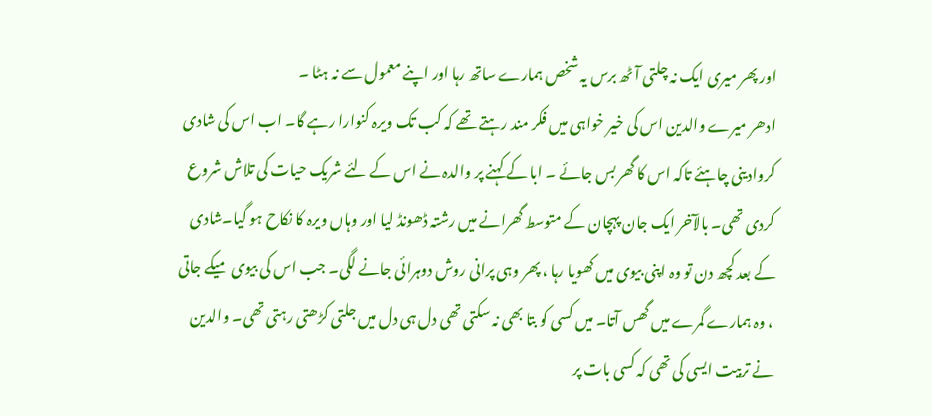اور پھر میری ایک نہ چلتی آٹھ برس یہ شخص ہمارے ساتھ رہا اور اپنے معمول سے نہ ہٹا ۔
ادھر میرے والدین اس کی خیر خواہی میں فکر مند رہتے تھے کہ کب تک ویرہ کنوارا رہے گا۔ اب اس کی شادی کروادینی چاہئے تاکہ اس کا گھر بس جائے ۔ ابا کے کہنے پر والدہ نے اس کے لئے شریک حیات کی تلاش شروع کردی تھی۔ بالآخر ایک جان پہچان کے متوسط گھرانے میں رشتہ ڈھونڈ لیا اور وہاں ویرہ کا نکاح ہو گیا۔شادی کے بعد کچھ دن تو وہ اپنی بیوی میں کھویا رہا ، پھر وہی پرانی روش دوہرائی جانے لگی۔ جب اس کی بیوی میکے جاتی ، وہ ہمارے گمرے میں گھس آتا۔ میں کسی کو بتا بھی نہ سکتی تھی دل ہی دل میں جلتی کڑھتی رہتی تھی۔ والدین نے تربیت ایسی کی تھی کہ کسی بات پر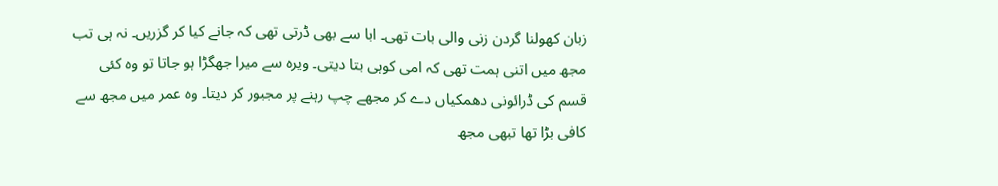زبان کھولنا گردن زنی والی بات تھی۔ ابا سے بھی ڈرتی تھی کہ جانے کیا کر گزریں۔ نہ ہی تب مجھ میں اتنی ہمت تھی کہ امی کوہی بتا دیتی۔ ویرہ سے میرا جھگڑا ہو جاتا تو وہ کئی قسم کی ڈرائونی دھمکیاں دے کر مجھے چپ رہنے پر مجبور کر دیتا۔ وہ عمر میں مجھ سے کافی بڑا تھا تبھی مجھ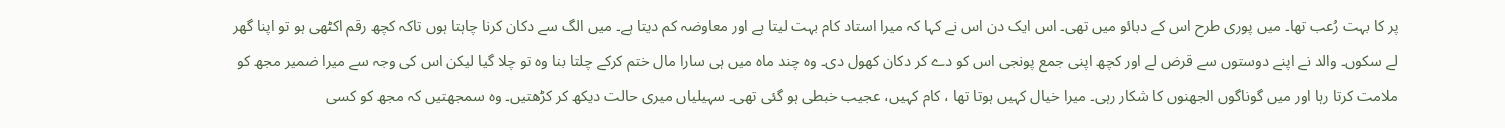پر کا بہت رُعب تھا۔ میں پوری طرح اس کے دبائو میں تھی۔ اس ایک دن اس نے کہا کہ میرا استاد کام بہت لیتا ہے اور معاوضہ کم دیتا ہے۔ میں الگ سے دکان کرنا چاہتا ہوں تاکہ کچھ رقم اکٹھی ہو تو اپنا گھر لے سکوں۔ والد نے اپنے دوستوں سے قرض لے اور کچھ اپنی جمع پونجی اس کو دے کر دکان کھول دی۔ وہ چند ماہ میں ہی سارا مال ختم کرکے چلتا بنا وہ تو چلا گیا لیکن اس کی وجہ سے میرا ضمیر مجھ کو ملامت کرتا رہا اور میں گوناگوں الجھنوں کا شکار رہی۔ میرا خیال کہیں ہوتا تھا ، کام کہیں، عجیب خبطی ہو گئی تھی۔ سہیلیاں میری حالت دیکھ کر کڑھتیں۔ وہ سمجھتیں کہ مجھ کو کسی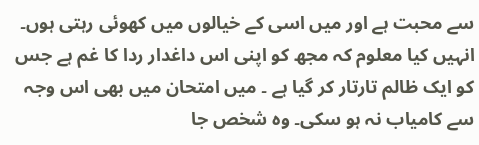سے محبت ہے اور میں اسی کے خیالوں میں کھوئی رہتی ہوں۔ انہیں کیا معلوم کہ مجھ کو اپنی اس داغدار ردا کا غم ہے جس کو ایک ظالم تارتار کر گیا ہے ۔ میں امتحان میں بھی اس وجہ سے کامیاب نہ ہو سکی۔ وہ شخص جا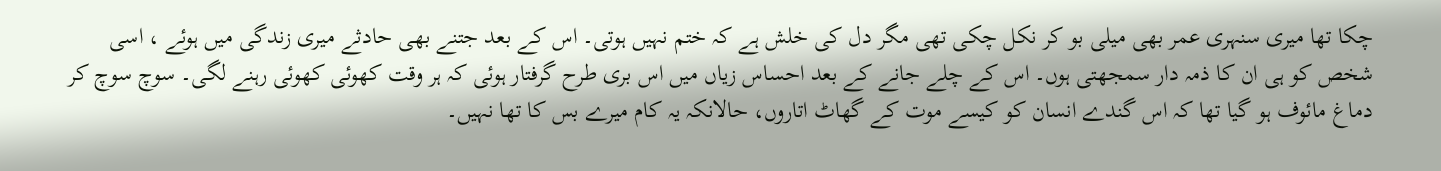چکا تها میری سنہری عمر بھی میلی بو کر نکل چکی تھی مگر دل کی خلش ہے کہ ختم نہیں ہوتی۔ اس کے بعد جتنے بھی حادثے میری زندگی میں ہوئے ، اسی شخص کو ہی ان کا ذمہ دار سمجھتی ہوں۔ اس کے چلے جانے کے بعد احساس زیاں میں اس بری طرح گرفتار ہوئی کہ ہر وقت کھوئی کھوئی رہنے لگی۔ سوچ سوچ کر دماغ مائوف ہو گیا تھا کہ اس گندے انسان کو کیسے موت کے گھاٹ اتاروں، حالانکہ یہ کام میرے بس کا تھا نہیں۔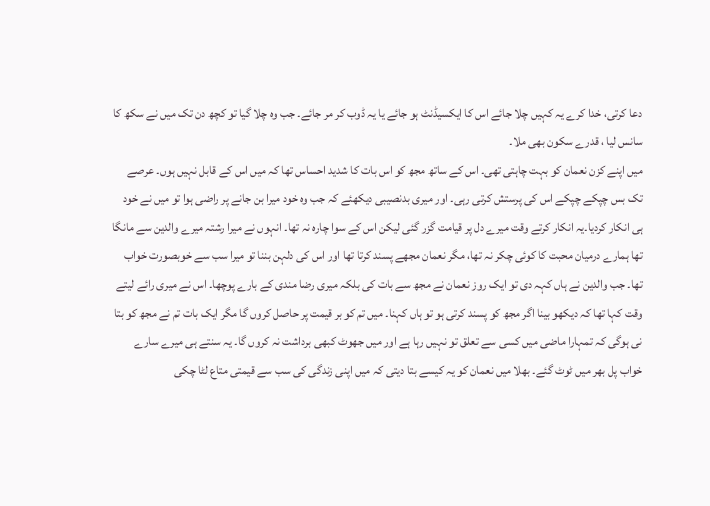دعا کرتی، خدا کرے یہ کہیں چلا جائے اس کا ایکسیڈنٹ ہو جائے یا یہ ڈوب کر مر جائے۔ جب وہ چلا گیا تو کچھ دن تک میں نے سکھ کا سانس لیا ، قدرے سکون بھی ملا۔
میں اپنے کزن نعمان کو بہت چاہتی تھی۔ اس کے ساتھ مجھ کو اس بات کا شدید احساس تھا کہ میں اس کے قابل نہیں ہوں۔ عرصے تک بس چپکے چپکے اس کی پرستش کرتی رہی۔ اور میری بدنصیبی دیکھئے کہ جب وہ خود میرا بن جانے پر راضی ہوا تو میں نے خود ہی انکار کردیا۔یہ انکار کرتے وقت میرے دل پر قیامت گزر گئی لیکن اس کے سوا چارہ نہ تھا۔ انہوں نے میرا رشتہ میرے والدین سے مانگا تھا ہمارے درمیان محبت کا کوئی چکر نہ تھا، مگر نعمان مجھے پسند کرتا تھا اور اس کی دلہن بننا تو میرا سب سے خوبصورت خواب تھا۔ جب والدین نے ہاں کہہ دی تو ایک روز نعمان نے مجھ سے بات کی بلکہ میری رضا مندی کے بارے پوچھا۔ اس نے میری رائے لیتے وقت کہا تھا کہ دیکھو بینا اگر مجھ کو پسند کرتی ہو تو ہاں کہنا۔ میں تم کو بر قیمت پر حاصل کروں گا مگر ایک بات تم نے مجھ کو بتا نی ہوگی کہ تمہارا ماضی میں کسی سے تعلق تو نہیں رہا ہے اور میں جھوٹ کبھی برداشت نہ کروں گا۔ یہ سنتے ہی میرے سارے خواب پل بھر میں ٹوٹ گئے۔ بھلا میں نعمان کو یہ کیسے بتا دیتی کہ میں اپنی زندگی کی سب سے قیمتی متاع لٹا چکی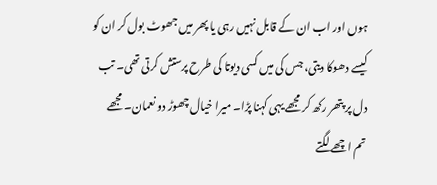ہوں اور اب ان کے قابل نہیں رہی یا پھر میں جھوٹ بول کر ان کو کیسے دھوکا دیتی، جس کی میں کسی دیوتا کی طرح پرستش کرتی تھی۔ تب دل پر پتھر رکھ کر مجھے یہی کہنا پڑا۔ میرا خیال چھوڑ دو نعمان۔ مجھے تم اچھے لگتے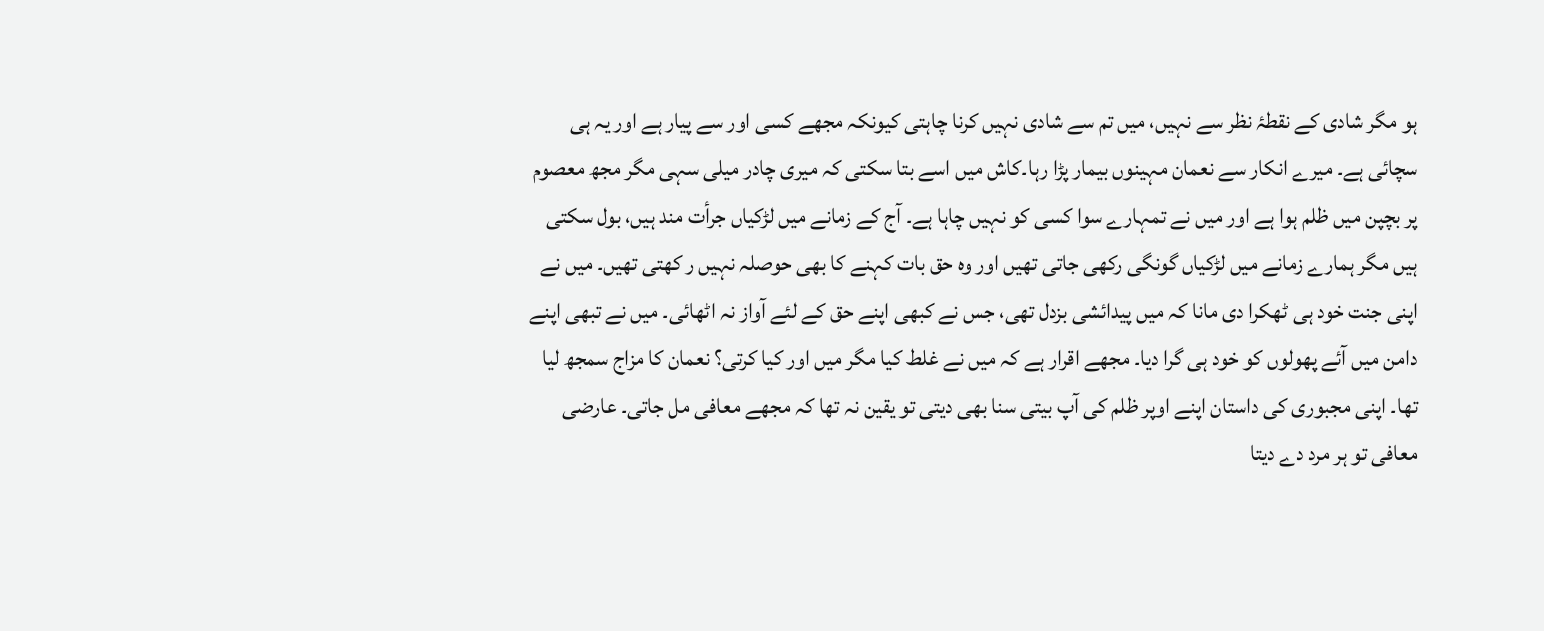ہو مگر شادی کے نقطۂ نظر سے نہیں، میں تم سے شادی نہیں کرنا چاہتی کیونکہ مجھے کسی اور سے پیار ہے اور یہ ہی سچائی ہے۔ میرے انکار سے نعمان مہینوں بیمار پڑا رہا۔کاش میں اسے بتا سکتی کہ میری چادر میلی سہی مگر مجھ معصوم پر بچپن میں ظلم ہوا ہے اور میں نے تمہارے سوا کسی کو نہیں چاہا ہے۔ آج کے زمانے میں لڑکیاں جرأت مند ہیں، بول سکتی ہیں مگر ہمارے زمانے میں لڑکیاں گونگی رکھی جاتی تھیں اور وه حق بات کہنے کا بھی حوصلہ نہیں ر کھتی تھیں۔ میں نے اپنی جنت خود ہی ٹھکرا دی مانا کہ میں پیدائشی بزدل تھی، جس نے کبھی اپنے حق کے لئے آواز نہ اٹھائی۔ میں نے تبھی اپنے دامن میں آئے پھولوں کو خود ہی گرا دیا۔ مجھے اقرار ہے کہ میں نے غلط کیا مگر میں اور کیا کرتی؟ نعمان کا مزاج سمجھ لیا تھا۔ اپنی مجبوری کی داستان اپنے اوپر ظلم کی آپ بیتی سنا بھی دیتی تو یقین نہ تھا کہ مجھے معافی مل جاتی۔ عارضی معافی تو ہر مرد دے دیتا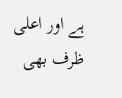ہے اور اعلی ظرف بھی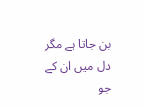بن جاتا ہے مگر دل میں ان کے جو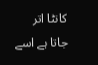کانٹا اتر جاتا ہے اسے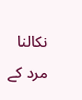نکالنا مرد کے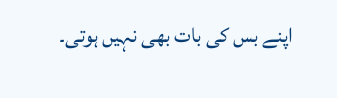اپنے بس کی بات بھی نہیں ہوتی۔